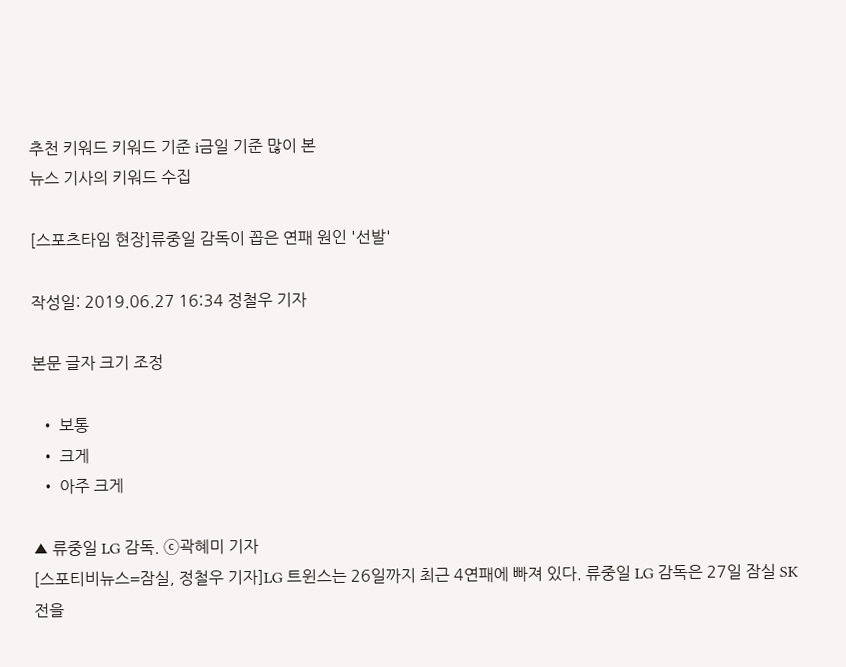추천 키워드 키워드 기준 i금일 기준 많이 본
뉴스 기사의 키워드 수집

[스포츠타임 현장]류중일 감독이 꼽은 연패 원인 '선발'

작성일: 2019.06.27 16:34 정철우 기자

본문 글자 크기 조정

  • 보통
  • 크게
  • 아주 크게

▲ 류중일 LG 감독. ⓒ곽혜미 기자
[스포티비뉴스=잠실, 정철우 기자]LG 트윈스는 26일까지 최근 4연패에 빠져 있다. 류중일 LG 감독은 27일 잠실 SK전을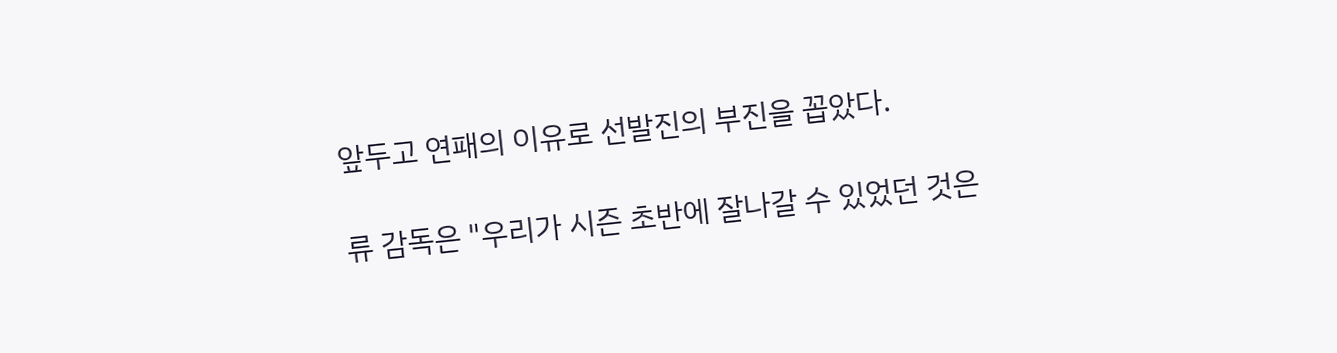앞두고 연패의 이유로 선발진의 부진을 꼽았다.

류 감독은 "우리가 시즌 초반에 잘나갈 수 있었던 것은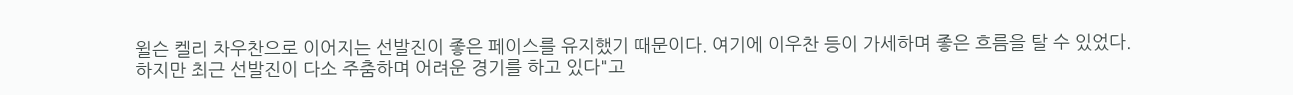윌슨 켈리 차우찬으로 이어지는 선발진이 좋은 페이스를 유지했기 때문이다. 여기에 이우찬 등이 가세하며 좋은 흐름을 탈 수 있었다. 하지만 최근 선발진이 다소 주춤하며 어려운 경기를 하고 있다"고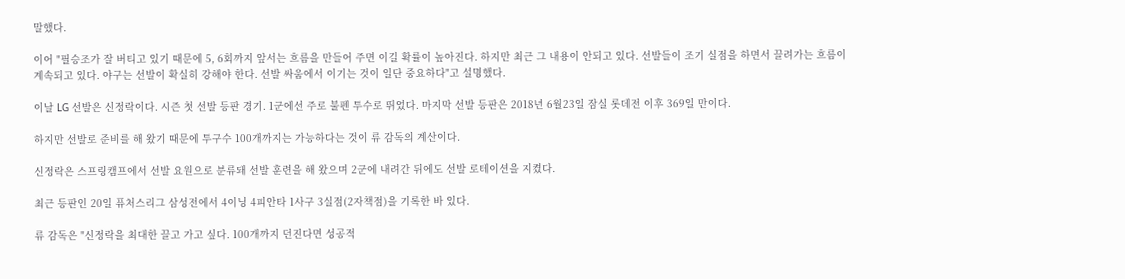말했다.

이어 "필승조가 잘 버티고 있기 때문에 5, 6회까지 앞서는 흐름을 만들어 주면 이길 확률이 높아진다. 하지만 최근 그 내용이 안되고 있다. 선발들이 조기 실점을 하면서 끌려가는 흐름이 계속되고 있다. 야구는 선발이 확실히 강해야 한다. 선발 싸움에서 이기는 것이 일단 중요하다"고 설명했다.

이날 LG 선발은 신정락이다. 시즌 첫 선발 등판 경기. 1군에선 주로 불펜 투수로 뛰었다. 마지막 선발 등판은 2018년 6월23일 잠실 롯데전 이후 369일 만이다.

하지만 선발로 준비를 해 왔기 때문에 투구수 100개까지는 가능하다는 것이 류 감독의 계산이다.

신정락은 스프링캠프에서 선발 요원으로 분류돼 선발 훈련을 해 왔으며 2군에 내려간 뒤에도 선발 로테이션을 지켰다.

최근 등판인 20일 퓨처스리그 삼성전에서 4이닝 4피안타 1사구 3실점(2자책점)을 기록한 바 있다.

류 감독은 "신정락을 최대한 끌고 가고 싶다. 100개까지 던진다면 성공적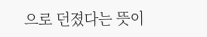으로 던졌다는 뜻이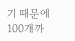기 때문에 100개까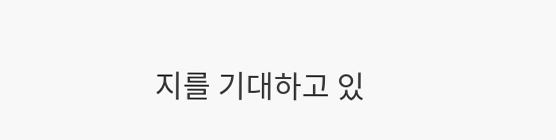지를 기대하고 있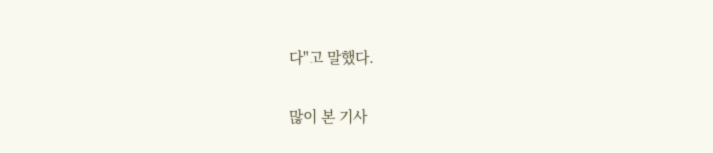다"고 말했다.

많이 본 기사